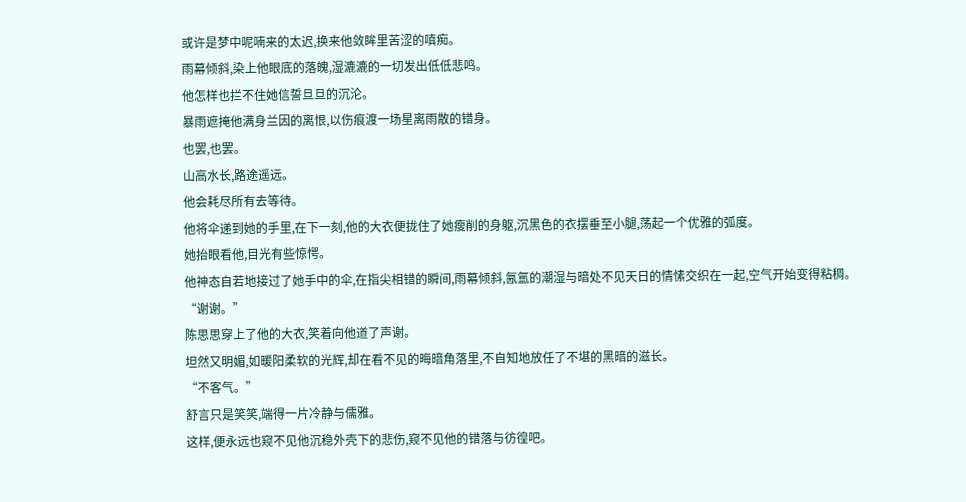或许是梦中呢喃来的太迟,换来他敛眸里苦涩的嗔痴。
雨幕倾斜,染上他眼底的落魄,湿漉漉的一切发出低低悲鸣。
他怎样也拦不住她信誓旦旦的沉沦。
暴雨遮掩他满身兰因的离恨,以伤痕渡一场星离雨散的错身。
也罢,也罢。
山高水长,路途遥远。
他会耗尽所有去等待。
他将伞递到她的手里,在下一刻,他的大衣便拢住了她瘦削的身躯,沉黑色的衣摆垂至小腿,荡起一个优雅的弧度。
她抬眼看他,目光有些惊愕。
他神态自若地接过了她手中的伞,在指尖相错的瞬间,雨幕倾斜,氤氲的潮湿与暗处不见天日的情愫交织在一起,空气开始变得粘稠。
“谢谢。”
陈思思穿上了他的大衣,笑着向他道了声谢。
坦然又明媚,如暖阳柔软的光辉,却在看不见的晦暗角落里,不自知地放任了不堪的黑暗的滋长。
“不客气。”
舒言只是笑笑,端得一片冷静与儒雅。
这样,便永远也窥不见他沉稳外壳下的悲伤,窥不见他的错落与彷徨吧。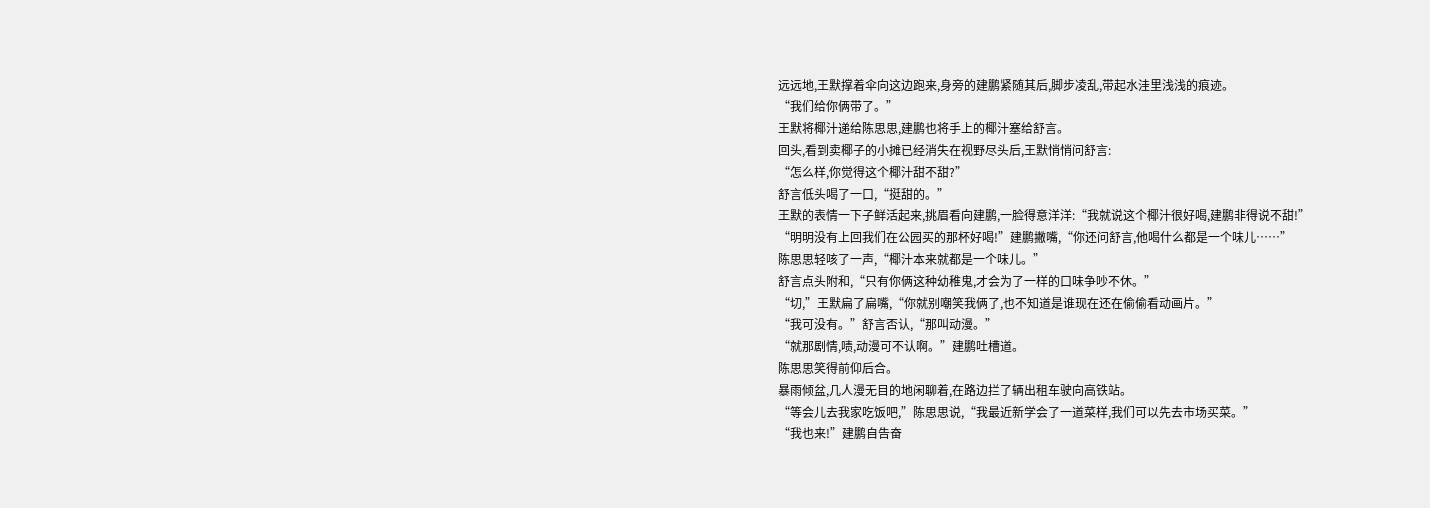远远地,王默撑着伞向这边跑来,身旁的建鹏紧随其后,脚步凌乱,带起水洼里浅浅的痕迹。
“我们给你俩带了。”
王默将椰汁递给陈思思,建鹏也将手上的椰汁塞给舒言。
回头,看到卖椰子的小摊已经消失在视野尽头后,王默悄悄问舒言:
“怎么样,你觉得这个椰汁甜不甜?”
舒言低头喝了一口,“挺甜的。”
王默的表情一下子鲜活起来,挑眉看向建鹏,一脸得意洋洋:“我就说这个椰汁很好喝,建鹏非得说不甜!”
“明明没有上回我们在公园买的那杯好喝!”建鹏撇嘴,“你还问舒言,他喝什么都是一个味儿……”
陈思思轻咳了一声,“椰汁本来就都是一个味儿。”
舒言点头附和,“只有你俩这种幼稚鬼,才会为了一样的口味争吵不休。”
“切,”王默扁了扁嘴,“你就别嘲笑我俩了,也不知道是谁现在还在偷偷看动画片。”
“我可没有。”舒言否认,“那叫动漫。”
“就那剧情,啧,动漫可不认啊。”建鹏吐槽道。
陈思思笑得前仰后合。
暴雨倾盆,几人漫无目的地闲聊着,在路边拦了辆出租车驶向高铁站。
“等会儿去我家吃饭吧,”陈思思说,“我最近新学会了一道菜样,我们可以先去市场买菜。”
“我也来!”建鹏自告奋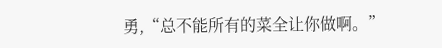勇,“总不能所有的菜全让你做啊。”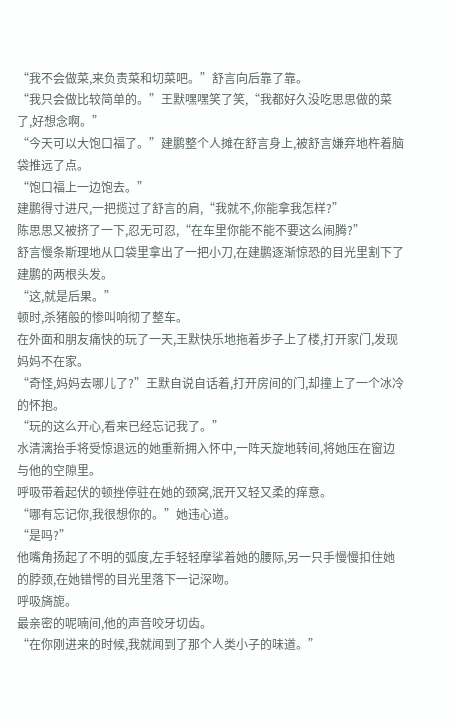“我不会做菜,来负责菜和切菜吧。”舒言向后靠了靠。
“我只会做比较简单的。”王默嘿嘿笑了笑,“我都好久没吃思思做的菜了,好想念啊。”
“今天可以大饱口福了。”建鹏整个人摊在舒言身上,被舒言嫌弃地杵着脑袋推远了点。
“饱口福上一边饱去。”
建鹏得寸进尺,一把揽过了舒言的肩,“我就不,你能拿我怎样?”
陈思思又被挤了一下,忍无可忍,“在车里你能不能不要这么闹腾?”
舒言慢条斯理地从口袋里拿出了一把小刀,在建鹏逐渐惊恐的目光里割下了建鹏的两根头发。
“这,就是后果。”
顿时,杀猪般的惨叫响彻了整车。
在外面和朋友痛快的玩了一天,王默快乐地拖着步子上了楼,打开家门,发现妈妈不在家。
“奇怪,妈妈去哪儿了?”王默自说自话着,打开房间的门,却撞上了一个冰冷的怀抱。
“玩的这么开心,看来已经忘记我了。”
水清漓抬手将受惊退远的她重新拥入怀中,一阵天旋地转间,将她压在窗边与他的空隙里。
呼吸带着起伏的顿挫停驻在她的颈窝,泯开又轻又柔的痒意。
“哪有忘记你,我很想你的。”她违心道。
“是吗?”
他嘴角扬起了不明的弧度,左手轻轻摩挲着她的腰际,另一只手慢慢扣住她的脖颈,在她错愕的目光里落下一记深吻。
呼吸旖旎。
最亲密的呢喃间,他的声音咬牙切齿。
“在你刚进来的时候,我就闻到了那个人类小子的味道。”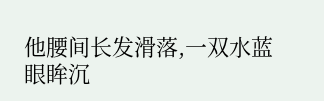他腰间长发滑落,一双水蓝眼眸沉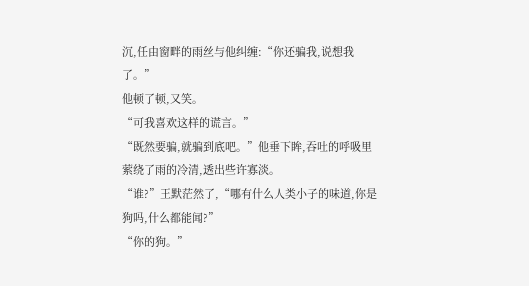沉,任由窗畔的雨丝与他纠缠:“你还骗我,说想我了。”
他顿了顿,又笑。
“可我喜欢这样的谎言。”
“既然要骗,就骗到底吧。”他垂下眸,吞吐的呼吸里萦绕了雨的冷清,透出些许寡淡。
“谁?”王默茫然了,“哪有什么人类小子的味道,你是狗吗,什么都能闻?”
“你的狗。”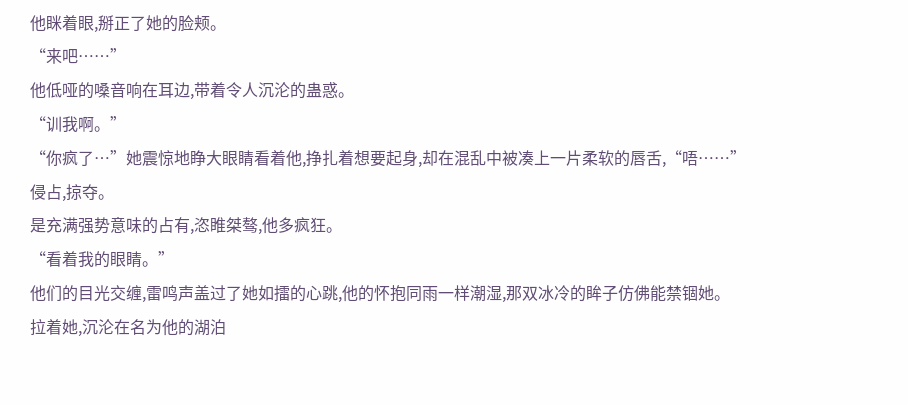他眯着眼,掰正了她的脸颊。
“来吧……”
他低哑的嗓音响在耳边,带着令人沉沦的蛊惑。
“训我啊。”
“你疯了…”她震惊地睁大眼睛看着他,挣扎着想要起身,却在混乱中被凑上一片柔软的唇舌,“唔……”
侵占,掠夺。
是充满强势意味的占有,恣睢桀骜,他多疯狂。
“看着我的眼睛。”
他们的目光交缠,雷鸣声盖过了她如擂的心跳,他的怀抱同雨一样潮湿,那双冰冷的眸子仿佛能禁锢她。
拉着她,沉沦在名为他的湖泊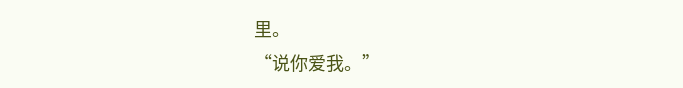里。
“说你爱我。”